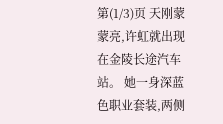第(1/3)页 天刚蒙蒙亮,许虹就出现在金陵长途汽车站。 她一身深蓝色职业套装,两侧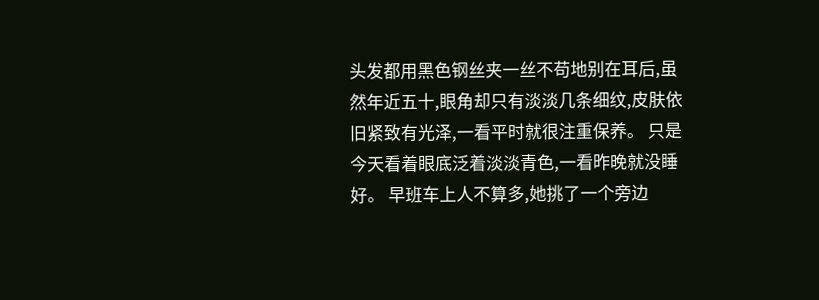头发都用黑色钢丝夹一丝不苟地别在耳后,虽然年近五十,眼角却只有淡淡几条细纹,皮肤依旧紧致有光泽,一看平时就很注重保养。 只是今天看着眼底泛着淡淡青色,一看昨晚就没睡好。 早班车上人不算多,她挑了一个旁边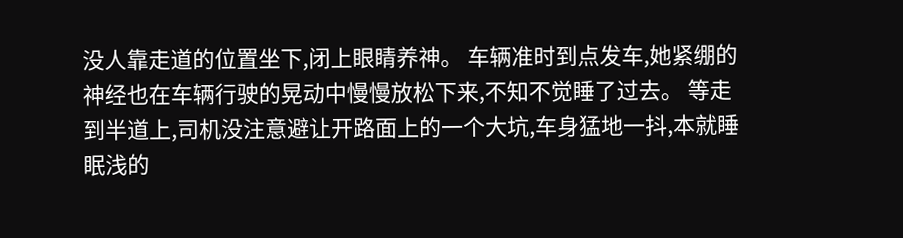没人靠走道的位置坐下,闭上眼睛养神。 车辆准时到点发车,她紧绷的神经也在车辆行驶的晃动中慢慢放松下来,不知不觉睡了过去。 等走到半道上,司机没注意避让开路面上的一个大坑,车身猛地一抖,本就睡眠浅的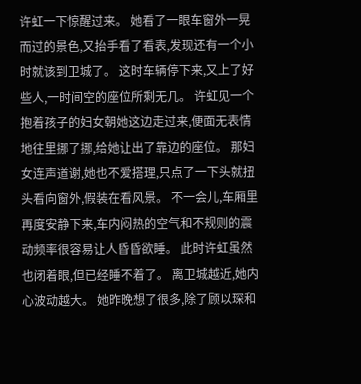许虹一下惊醒过来。 她看了一眼车窗外一晃而过的景色,又抬手看了看表,发现还有一个小时就该到卫城了。 这时车辆停下来,又上了好些人,一时间空的座位所剩无几。 许虹见一个抱着孩子的妇女朝她这边走过来,便面无表情地往里挪了挪,给她让出了靠边的座位。 那妇女连声道谢,她也不爱搭理,只点了一下头就扭头看向窗外,假装在看风景。 不一会儿,车厢里再度安静下来,车内闷热的空气和不规则的震动频率很容易让人昏昏欲睡。 此时许虹虽然也闭着眼,但已经睡不着了。 离卫城越近,她内心波动越大。 她昨晚想了很多,除了顾以琛和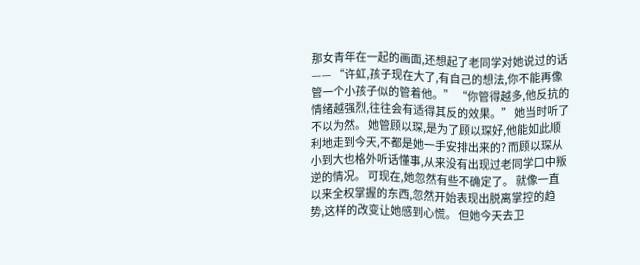那女青年在一起的画面,还想起了老同学对她说过的话—— “许虹,孩子现在大了,有自己的想法,你不能再像管一个小孩子似的管着他。” “你管得越多,他反抗的情绪越强烈,往往会有适得其反的效果。” 她当时听了不以为然。 她管顾以琛,是为了顾以琛好,他能如此顺利地走到今天,不都是她一手安排出来的? 而顾以琛从小到大也格外听话懂事,从来没有出现过老同学口中叛逆的情况。 可现在,她忽然有些不确定了。 就像一直以来全权掌握的东西,忽然开始表现出脱离掌控的趋势,这样的改变让她感到心慌。 但她今天去卫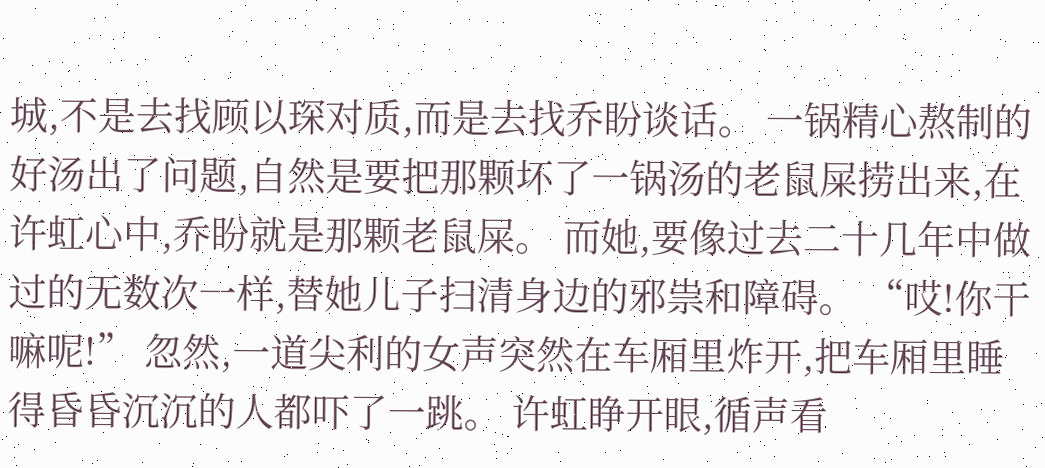城,不是去找顾以琛对质,而是去找乔盼谈话。 一锅精心熬制的好汤出了问题,自然是要把那颗坏了一锅汤的老鼠屎捞出来,在许虹心中,乔盼就是那颗老鼠屎。 而她,要像过去二十几年中做过的无数次一样,替她儿子扫清身边的邪祟和障碍。 “哎!你干嘛呢!” 忽然,一道尖利的女声突然在车厢里炸开,把车厢里睡得昏昏沉沉的人都吓了一跳。 许虹睁开眼,循声看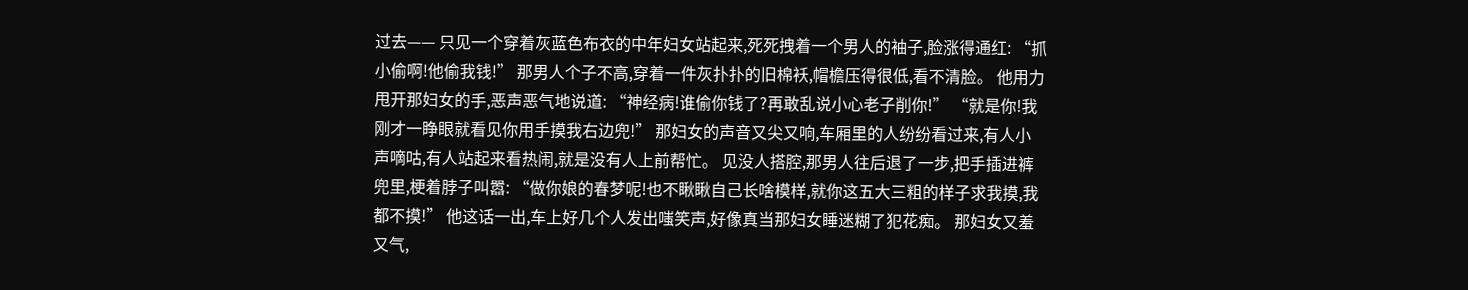过去—— 只见一个穿着灰蓝色布衣的中年妇女站起来,死死拽着一个男人的袖子,脸涨得通红: “抓小偷啊!他偷我钱!” 那男人个子不高,穿着一件灰扑扑的旧棉袄,帽檐压得很低,看不清脸。 他用力甩开那妇女的手,恶声恶气地说道: “神经病!谁偷你钱了?再敢乱说小心老子削你!” “就是你!我刚才一睁眼就看见你用手摸我右边兜!” 那妇女的声音又尖又响,车厢里的人纷纷看过来,有人小声嘀咕,有人站起来看热闹,就是没有人上前帮忙。 见没人搭腔,那男人往后退了一步,把手插进裤兜里,梗着脖子叫嚣: “做你娘的春梦呢!也不瞅瞅自己长啥模样,就你这五大三粗的样子求我摸,我都不摸!” 他这话一出,车上好几个人发出嗤笑声,好像真当那妇女睡迷糊了犯花痴。 那妇女又羞又气,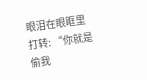眼泪在眼眶里打转: “你就是偷我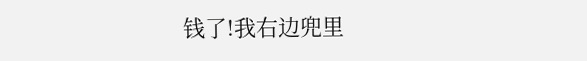钱了!我右边兜里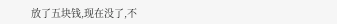放了五块钱,现在没了,不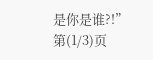是你是谁?!” 第(1/3)页